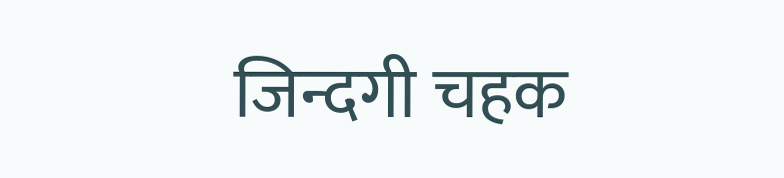जिन्दगी चहक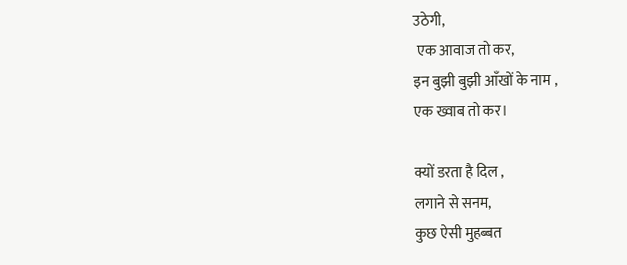उठेगी,
 एक आवाज तो कर,
इन बुझी बुझी आँखों के नाम ,
एक ख्वाब तो कर।

क्यों डरता है दिल ,
लगाने से सनम,
कुछ ऐसी मुहब्बत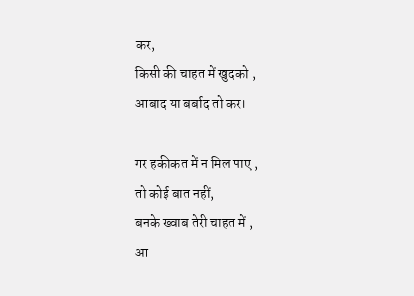कर,
किसी की चाहत में खुदको ,
आबाद या बर्बाद तो कर।

गर हकीकत में न मिल पाए ,
तो कोई बात नहीं,
बनके ख्वाब तेरी चाहत में ,
आ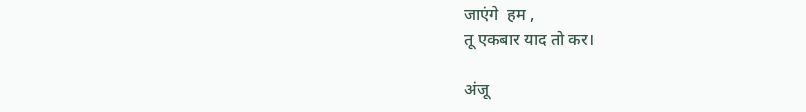जाएंगे  हम ,
तू एकबार याद तो कर।

अंजू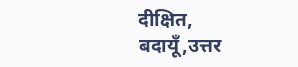दीक्षित,
बदायूँ,उत्तर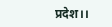प्रदेश।।